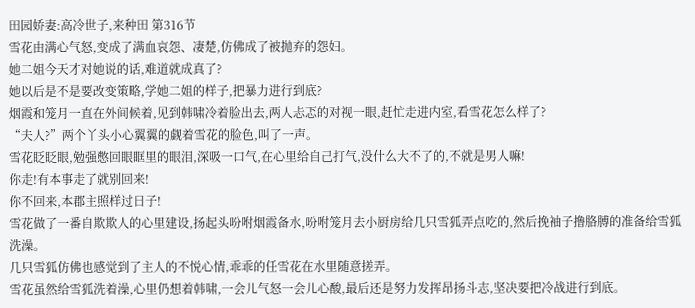田园娇妻:高冷世子,来种田 第316节
雪花由满心气怒,变成了满血哀怨、凄楚,仿佛成了被抛弃的怨妇。
她二姐今天才对她说的话,难道就成真了?
她以后是不是要改变策略,学她二姐的样子,把暴力进行到底?
烟霞和笼月一直在外间候着,见到韩啸冷着脸出去,两人忐忑的对视一眼,赶忙走进内室,看雪花怎么样了?
“夫人?”两个丫头小心翼翼的觑着雪花的脸色,叫了一声。
雪花眨眨眼,勉强憋回眼眶里的眼泪,深吸一口气,在心里给自己打气,没什么大不了的,不就是男人嘛!
你走!有本事走了就别回来!
你不回来,本郡主照样过日子!
雪花做了一番自欺欺人的心里建设,扬起头吩咐烟霞备水,吩咐笼月去小厨房给几只雪狐弄点吃的,然后挽袖子撸胳膊的准备给雪狐洗澡。
几只雪狐仿佛也感觉到了主人的不悦心情,乖乖的任雪花在水里随意搓弄。
雪花虽然给雪狐洗着澡,心里仍想着韩啸,一会儿气怒一会儿心酸,最后还是努力发挥昂扬斗志,坚决要把冷战进行到底。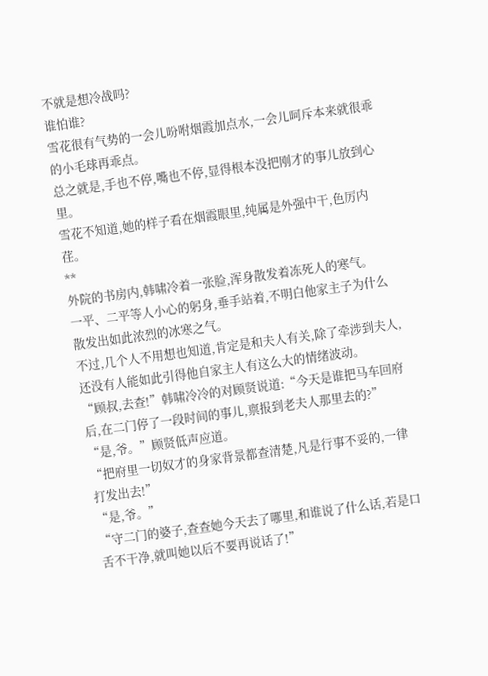不就是想冷战吗?
谁怕谁?
雪花很有气势的一会儿吩咐烟霞加点水,一会儿呵斥本来就很乖的小毛球再乖点。
总之就是,手也不停,嘴也不停,显得根本没把刚才的事儿放到心里。
雪花不知道,她的样子看在烟霞眼里,纯属是外强中干,色厉内荏。
**
外院的书房内,韩啸冷着一张脸,浑身散发着冻死人的寒气。
一平、二平等人小心的躬身,垂手站着,不明白他家主子为什么散发出如此浓烈的冰寒之气。
不过,几个人不用想也知道,肯定是和夫人有关,除了牵涉到夫人,还没有人能如此引得他自家主人有这么大的情绪波动。
“顾叔,去查!”韩啸冷冷的对顾贤说道:“今天是谁把马车回府后,在二门停了一段时间的事儿,禀报到老夫人那里去的?”
“是,爷。”顾贤低声应道。
“把府里一切奴才的身家背景都查清楚,凡是行事不妥的,一律打发出去!”
“是,爷。”
“守二门的婆子,查查她今天去了哪里,和谁说了什么话,若是口舌不干净,就叫她以后不要再说话了!”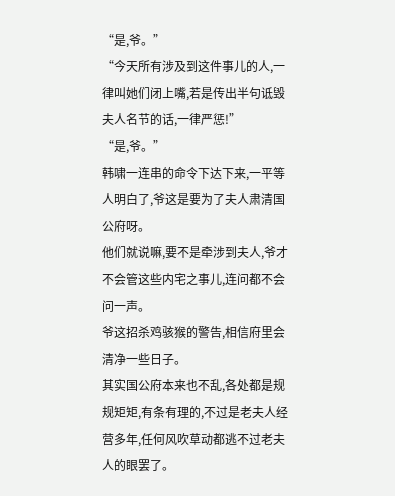“是,爷。”
“今天所有涉及到这件事儿的人,一律叫她们闭上嘴,若是传出半句诋毁夫人名节的话,一律严惩!”
“是,爷。”
韩啸一连串的命令下达下来,一平等人明白了,爷这是要为了夫人肃清国公府呀。
他们就说嘛,要不是牵涉到夫人,爷才不会管这些内宅之事儿,连问都不会问一声。
爷这招杀鸡骇猴的警告,相信府里会清净一些日子。
其实国公府本来也不乱,各处都是规规矩矩,有条有理的,不过是老夫人经营多年,任何风吹草动都逃不过老夫人的眼罢了。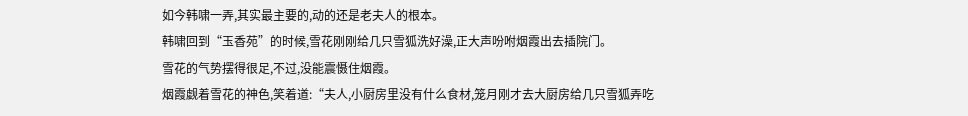如今韩啸一弄,其实最主要的,动的还是老夫人的根本。
韩啸回到“玉香苑”的时候,雪花刚刚给几只雪狐洗好澡,正大声吩咐烟霞出去插院门。
雪花的气势摆得很足,不过,没能震慑住烟霞。
烟霞觑着雪花的神色,笑着道:“夫人,小厨房里没有什么食材,笼月刚才去大厨房给几只雪狐弄吃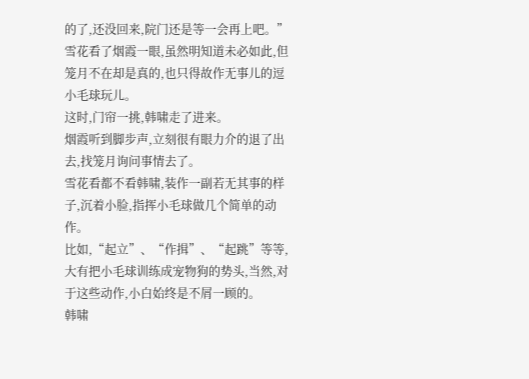的了,还没回来,院门还是等一会再上吧。”
雪花看了烟霞一眼,虽然明知道未必如此,但笼月不在却是真的,也只得故作无事儿的逗小毛球玩儿。
这时,门帘一挑,韩啸走了进来。
烟霞听到脚步声,立刻很有眼力介的退了出去,找笼月询问事情去了。
雪花看都不看韩啸,装作一副若无其事的样子,沉着小脸,指挥小毛球做几个简单的动作。
比如,“起立”、“作揖”、“起跳”等等,大有把小毛球训练成宠物狗的势头,当然,对于这些动作,小白始终是不屑一顾的。
韩啸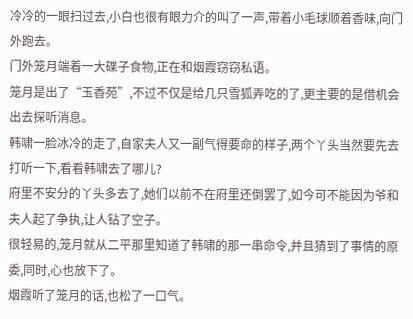冷冷的一眼扫过去,小白也很有眼力介的叫了一声,带着小毛球顺着香味,向门外跑去。
门外笼月端着一大碟子食物,正在和烟霞窃窃私语。
笼月是出了“玉香苑”,不过不仅是给几只雪狐弄吃的了,更主要的是借机会出去探听消息。
韩啸一脸冰冷的走了,自家夫人又一副气得要命的样子,两个丫头当然要先去打听一下,看看韩啸去了哪儿?
府里不安分的丫头多去了,她们以前不在府里还倒罢了,如今可不能因为爷和夫人起了争执,让人钻了空子。
很轻易的,笼月就从二平那里知道了韩啸的那一串命令,并且猜到了事情的原委,同时,心也放下了。
烟霞听了笼月的话,也松了一口气。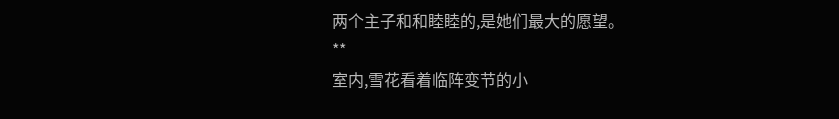两个主子和和睦睦的,是她们最大的愿望。
**
室内,雪花看着临阵变节的小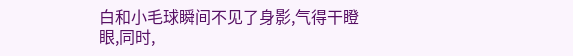白和小毛球瞬间不见了身影,气得干瞪眼,同时,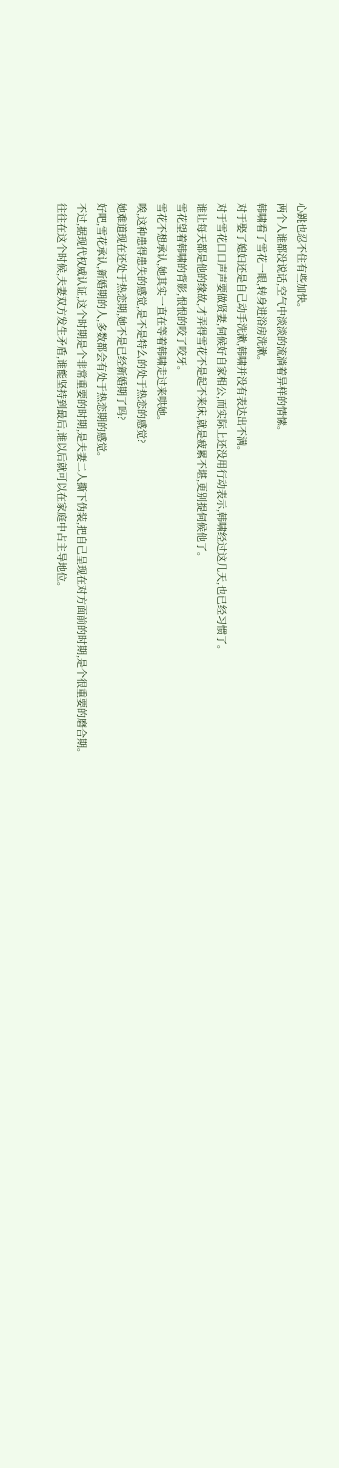心跳也忍不住有些加快。
两个人谁都没说话,空气中淡淡的流淌着异样的情愫。
韩啸看了雪花一眼,转身进浴房洗漱。
对于娶了媳妇还是自己动手洗漱,韩啸并没有表达出不满。
对于雪花口口声声要做贤妻,伺候好自家相公,而实际上还没用行动表示,韩啸经过这几天,也已经习惯了。
谁让每天都是他的缘故,才弄得雪花不是起不来床,就是疲累不堪,更别提伺候他了。
雪花望着韩啸的背影,恨恨的咬了咬牙。
雪花不想承认,她其实一直在等着韩啸走过来哄她。
唉,这种患得患失的感觉,是不是特么的处于热恋的感觉?
她难道现在还处于热恋期,她不是已经新婚期了吗?
好吧,雪花承认,新婚期的人,多数都会有处于热恋期的感觉。
不过,据现代权威认证,这个时期是个非常重要的时期,是夫妻二人撕下伪装,把自己呈现在对方面前的时期,是个很重要的磨合期。
往往在这个时候,夫妻双方发生矛盾,谁能坚持到最后,谁以后就可以在家庭中占主导地位。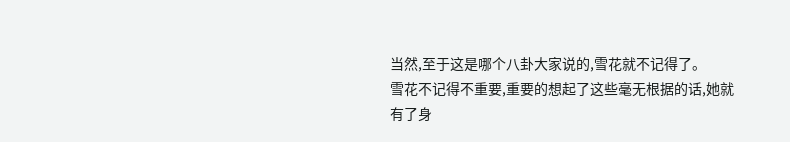当然,至于这是哪个八卦大家说的,雪花就不记得了。
雪花不记得不重要,重要的想起了这些毫无根据的话,她就有了身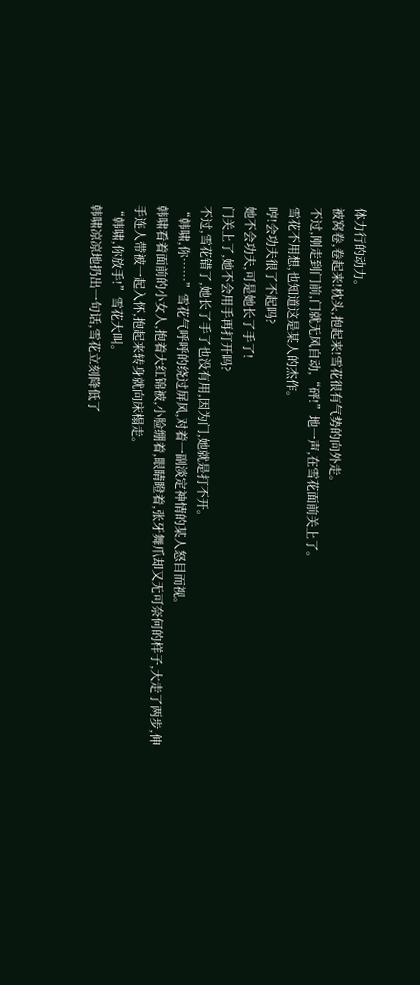体力行的动力。
被窝卷,卷起来!枕头,抱起来!雪花很有气势的向外走。
不过,刚走到门前,门就无风自动,“砰!”地一声,在雪花面前关上了。
雪花不用想,也知道这是某人的杰作。
哼!会功夫很了不起吗?
她不会功夫,可是她长了手了!
门关上了,她不会用手再打开吗?
不过,雪花错了,她长了手了也没有用,因为门,她就是打不开。
“韩啸,你……”雪花气呼呼的绕过屏风,对着一副淡定神情的某人怒目而视。
韩啸看着面前的小女人,抱着大红锦被,小脸绷着,眼睛瞪着,张牙舞爪却又无可奈何的样子,大走了两步,伸手连人带被一起入怀,抱起来转身就向床榻走。
“韩啸,你放手!”雪花大叫。
韩啸凉凉地扔出一句话,雪花立刻降低了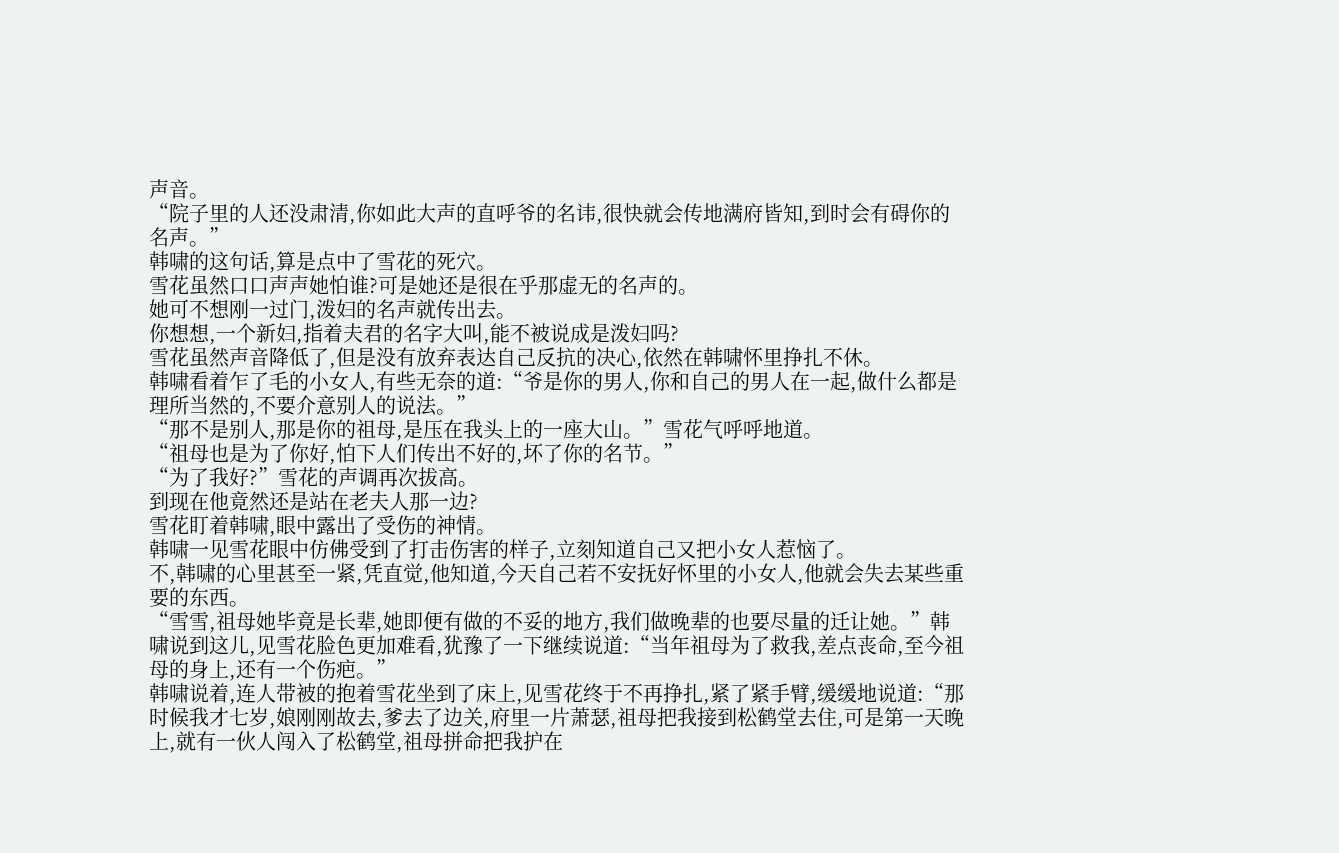声音。
“院子里的人还没肃清,你如此大声的直呼爷的名讳,很快就会传地满府皆知,到时会有碍你的名声。”
韩啸的这句话,算是点中了雪花的死穴。
雪花虽然口口声声她怕谁?可是她还是很在乎那虚无的名声的。
她可不想刚一过门,泼妇的名声就传出去。
你想想,一个新妇,指着夫君的名字大叫,能不被说成是泼妇吗?
雪花虽然声音降低了,但是没有放弃表达自己反抗的决心,依然在韩啸怀里挣扎不休。
韩啸看着乍了毛的小女人,有些无奈的道:“爷是你的男人,你和自己的男人在一起,做什么都是理所当然的,不要介意别人的说法。”
“那不是别人,那是你的祖母,是压在我头上的一座大山。”雪花气呼呼地道。
“祖母也是为了你好,怕下人们传出不好的,坏了你的名节。”
“为了我好?”雪花的声调再次拔高。
到现在他竟然还是站在老夫人那一边?
雪花盯着韩啸,眼中露出了受伤的神情。
韩啸一见雪花眼中仿佛受到了打击伤害的样子,立刻知道自己又把小女人惹恼了。
不,韩啸的心里甚至一紧,凭直觉,他知道,今天自己若不安抚好怀里的小女人,他就会失去某些重要的东西。
“雪雪,祖母她毕竟是长辈,她即便有做的不妥的地方,我们做晚辈的也要尽量的迁让她。”韩啸说到这儿,见雪花脸色更加难看,犹豫了一下继续说道:“当年祖母为了救我,差点丧命,至今祖母的身上,还有一个伤疤。”
韩啸说着,连人带被的抱着雪花坐到了床上,见雪花终于不再挣扎,紧了紧手臂,缓缓地说道:“那时候我才七岁,娘刚刚故去,爹去了边关,府里一片萧瑟,祖母把我接到松鹤堂去住,可是第一天晚上,就有一伙人闯入了松鹤堂,祖母拼命把我护在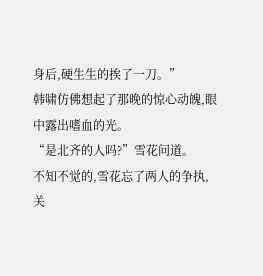身后,硬生生的挨了一刀。”
韩啸仿佛想起了那晚的惊心动魄,眼中露出嗜血的光。
“是北齐的人吗?”雪花问道。
不知不觉的,雪花忘了两人的争执,关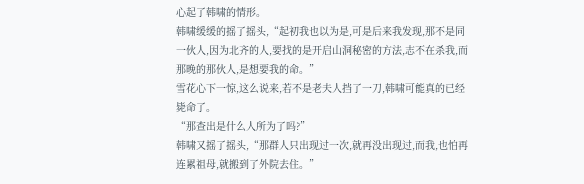心起了韩啸的情形。
韩啸缓缓的摇了摇头,“起初我也以为是,可是后来我发现,那不是同一伙人,因为北齐的人,要找的是开启山洞秘密的方法,志不在杀我,而那晚的那伙人,是想要我的命。”
雪花心下一惊,这么说来,若不是老夫人挡了一刀,韩啸可能真的已经毙命了。
“那查出是什么人所为了吗?”
韩啸又摇了摇头,“那群人只出现过一次,就再没出现过,而我,也怕再连累祖母,就搬到了外院去住。”